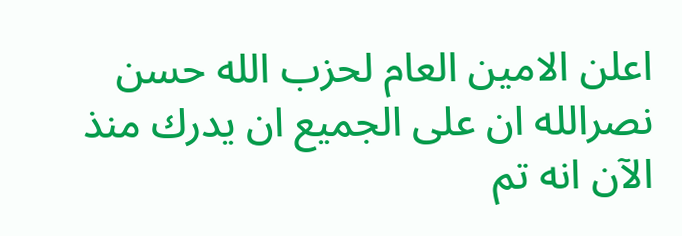اعلن الامين العام لحزب الله حسن نصرالله ان على الجميع ان يدرك منذ الآن انه تم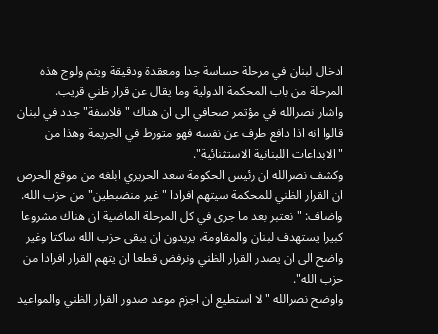ادخال لبنان في مرحلة حساسة جدا ومعقدة ودقيقة ويتم ولوج هذه المرحلة من باب المحكمة الدولية وما يقال عن قرار ظني قريب.
واشار نصرالله في مؤتمر صحافي الى ان هناك "فلاسفة" جدد في لبنان قالوا انه اذا دافع طرف عن نفسه فهو متورط في الجريمة وهذا من "الابداعات اللبنانية الاستثنائية".
وكشف نصرالله ان رئيس الحكومة سعد الحريري ابلغه من موقع الحرص ان القرار الظني للمحكمة سيتهم افرادا "غير منضبطين" من حزب الله.
واضاف: "نعتبر بعد ما جرى في كل المرحلة الماضية ان هناك مشروعا كبيرا يستهدف لبنان والمقاومة، يريدون ان يبقى حزب الله ساكتا وغير واضح الى ان يصدر القرار الظني ونرفض قطعا ان يتهم القرار افرادا من حزب الله".
واوضح نصرالله "لا استطيع ان اجزم موعد صدور القرار الظني والمواعيد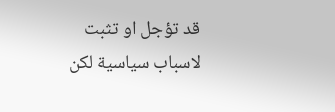قد تؤجل او تثبت لاسباب سياسية لكن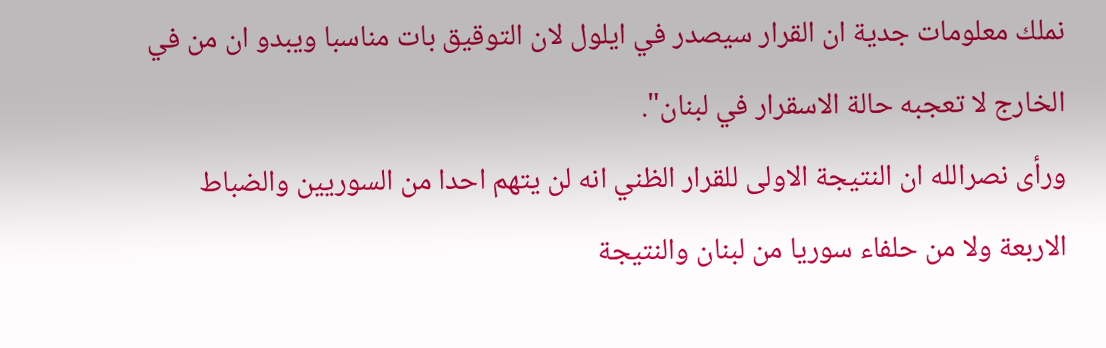نملك معلومات جدية ان القرار سيصدر في ايلول لان التوقيق بات مناسبا ويبدو ان من في الخارج لا تعجبه حالة الاسقرار في لبنان".
ورأى نصرالله ان النتيجة الاولى للقرار الظني انه لن يتهم احدا من السوريين والضباط الاربعة ولا من حلفاء سوريا من لبنان والنتيجة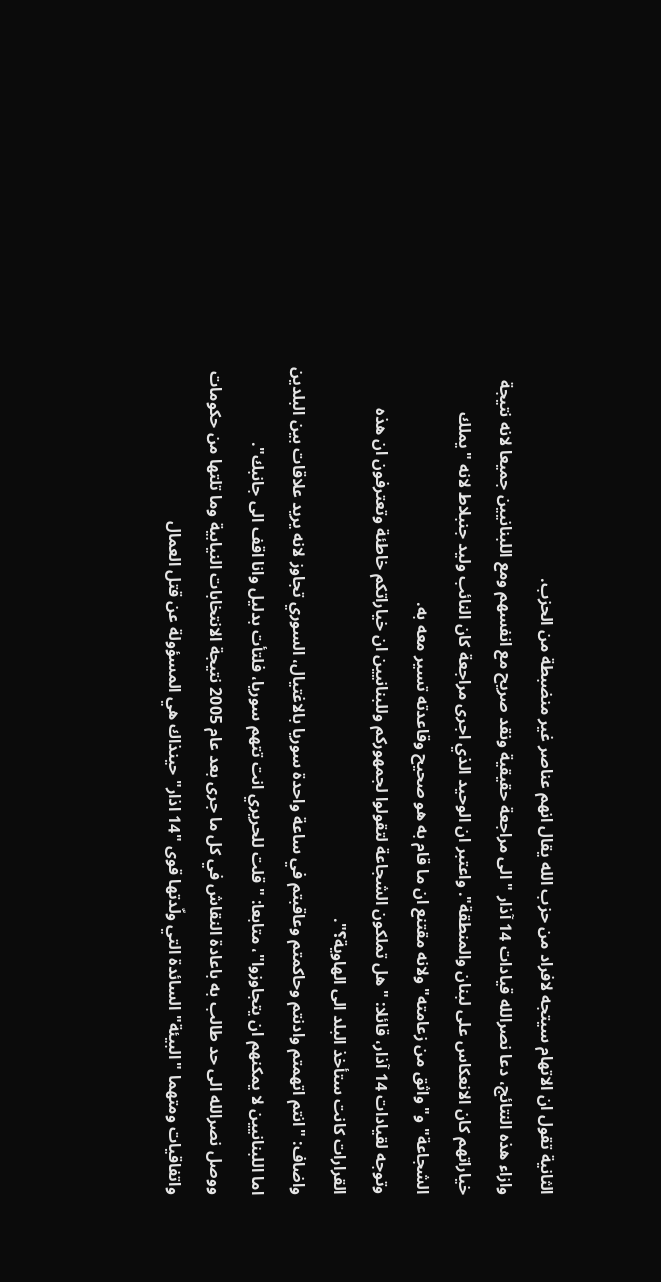الثانية تقول ان الاتهام سيتجه لافراد من حزب الله يقال انهم عناصر غير منضبطة من الحزب.
وازاء هذه النتائج، دعا نصرالله قيادات 14 آذار "الى مراجعة حقيقية ونقد صريح مع انفسهم ومع اللبنانيين جميعا لانه نتيجة خياراتهم كان الانعكاس على لبنان والمنطقة". واعتبر ان الوحيد الذي اجرى مراجعة كان النائب وليد جنبلاط لانه "يملك الشجاعة" و"واثق من زعامته" ولانه مقتنع ان ما قام به هو صحيح وقاعدته تسير معه به.
وتوجه لقيادات 14 آذار، قائلا: "هل تملكون الشجاعة لتقولوا لجمهوركم وللبنانيين ان خياراتكم خاطئة وتعترفون ان هذه القرارات كانت ستأخذ البلد الى الهاوية؟".
واضاف: "انتم اتهمتم وادنتم وحاكمتم وعاقبتم في ساعة واحدة سوريا بالاغتيال، السوري تجاوز لانه يريد علاقات بين البلدين اما اللبنانيين لا يمكنهم ان يتجاوزوا"، متابعا: " قلت للحريري انت تتهم سوريا، فلتأت بدليل وانا اقف الى جانبك".
ووصل نصرالله الى حد طالب به باعادة النقاش في كل ما جرى بعد عام 2005 نتيجة الانتخابات النيابية وما تلتها من حكومات واتفاقيات ومتهما "البيئة" السائدة التي ولّدتها قوى "14 اذار" حينذاك هي المسؤولة عن قتل العمال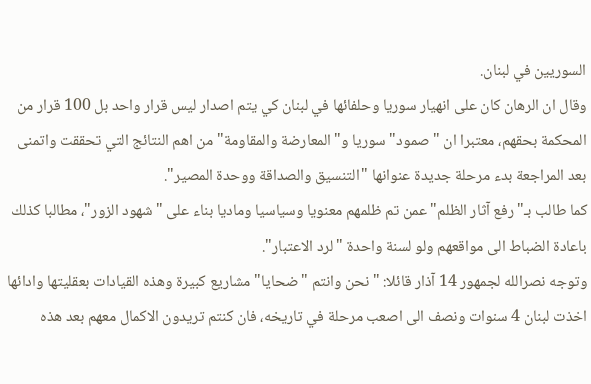السوريين في لبنان.
وقال ان الرهان كان على انهيار سوريا وحلفائها في لبنان كي يتم اصدار ليس قرار واحد بل 100 قرار من المحكمة بحقهم، معتبرا ان "صمود" سوريا و"المعارضة والمقاومة" من اهم النتائج التي تحققت واتمنى بعد المراجعة بدء مرحلة جديدة عنوانها "التنسيق والصداقة ووحدة المصير".
كما طالب بـ"رفع آثار الظلم" عمن تم ظلمهم معنويا وسياسيا وماديا بناء على "شهود الزور"، مطالبا كذلك باعادة الضباط الى مواقعهم ولو لسنة واحدة "لرد الاعتبار".
وتوجه نصرالله لجمهور 14 آذار قائلا: "نحن وانتم "ضحايا" مشاريع كبيرة وهذه القيادات بعقليتها وادائها اخذت لبنان 4 سنوات ونصف الى اصعب مرحلة في تاريخه، فان كنتم تريدون الاكمال معهم بعد هذه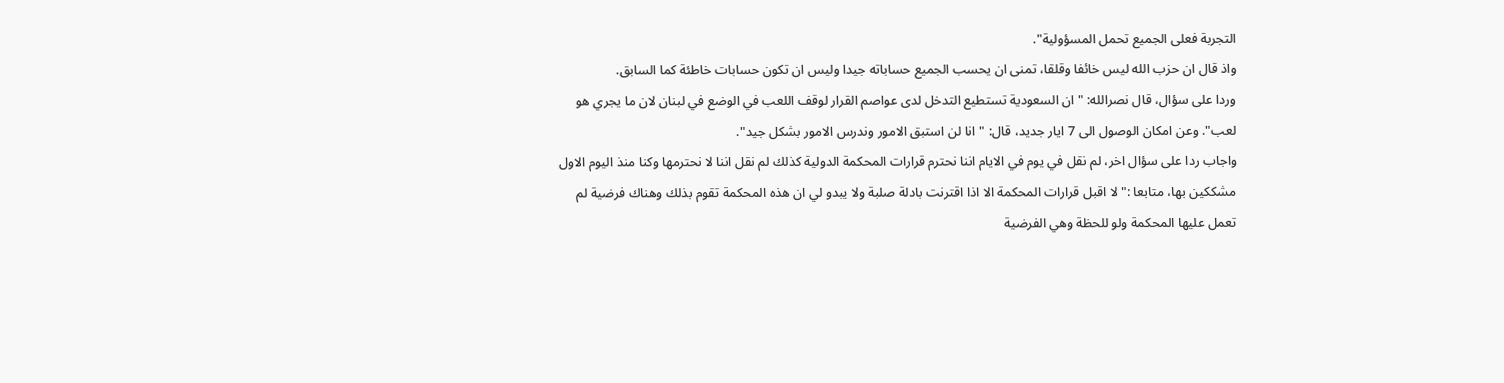التجربة فعلى الجميع تحمل المسؤولية".
واذ قال ان حزب الله ليس خائفا وقلقا، تمنى ان يحسب الجميع حساباته جيدا وليس ان تكون حسابات خاطئة كما السابق.
وردا على سؤال، قال نصرالله: "ان السعودية تستطيع التدخل لدى عواصم القرار لوقف اللعب في الوضع في لبنان لان ما يجري هو لعب". وعن امكان الوصول الى 7 ايار جديد، قال: "انا لن استبق الامور وندرس الامور بشكل جيد".
واجاب ردا على سؤال اخر، لم نقل في يوم في الايام اننا نحترم قرارات المحكمة الدولية كذلك لم نقل اننا لا نحترمها وكنا منذ اليوم الاول مشككين بها، متابعا :"لا اقبل قرارات المحكمة الا اذا اقترنت بادلة صلبة ولا يبدو لي ان هذه المحكمة تقوم بذلك وهناك فرضية لم تعمل عليها المحكمة ولو للحظة وهي الفرضية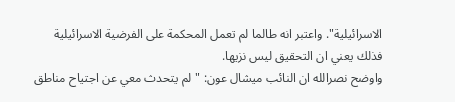الاسرائيلية". واعتبر انه طالما لم تعمل المحكمة على الفرضية الاسرائيلية فذلك يعني ان التحقيق ليس نزيها.
واوضح نصرالله ان النائب ميشال عون: "لم يتحدث معي عن اجتياح مناطق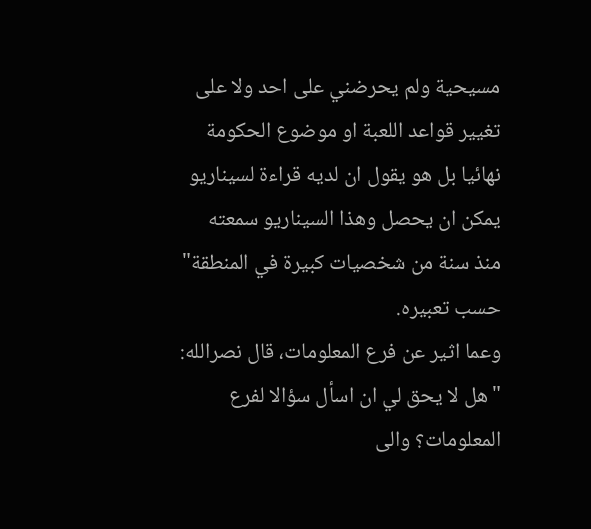مسيحية ولم يحرضني على احد ولا على تغيير قواعد اللعبة او موضوع الحكومة نهائيا بل هو يقول ان لديه قراءة لسيناريو يمكن ان يحصل وهذا السيناريو سمعته منذ سنة من شخصيات كبيرة في المنطقة" حسب تعبيره.
وعما اثير عن فرع المعلومات، قال نصرالله: "هل لا يحق لي ان اسأل سؤالا لفرع المعلومات؟ والى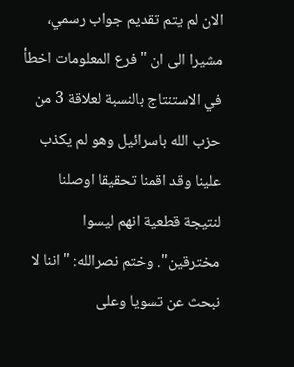الان لم يتم تقديم جواب رسمي، مشيرا الى ان "فرع المعلومات اخطأ في الاستنتاج بالنسبة لعلاقة 3 من حزب الله باسرائيل وهو لم يكذب علينا وقد اقمنا تحقيقا اوصلنا لنتيجة قطعية انهم ليسوا مخترقين". وختم نصرالله: "اننا لا نبحث عن تسويا وعلى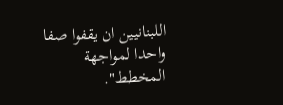اللبنانيين ان يقفوا صفا واحدا لمواجهة المخطط".